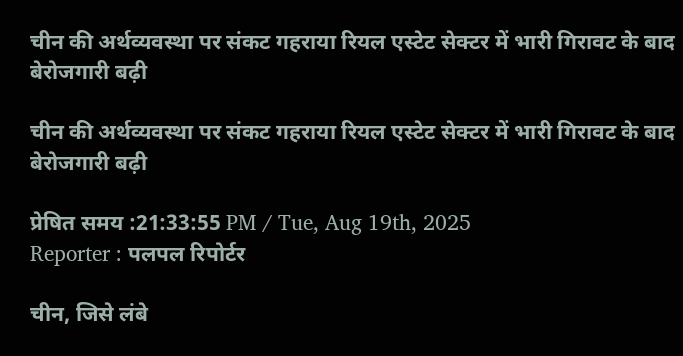चीन की अर्थव्यवस्था पर संकट गहराया रियल एस्टेट सेक्टर में भारी गिरावट के बाद बेरोजगारी बढ़ी

चीन की अर्थव्यवस्था पर संकट गहराया रियल एस्टेट सेक्टर में भारी गिरावट के बाद बेरोजगारी बढ़ी

प्रेषित समय :21:33:55 PM / Tue, Aug 19th, 2025
Reporter : पलपल रिपोर्टर

चीन, जिसे लंबे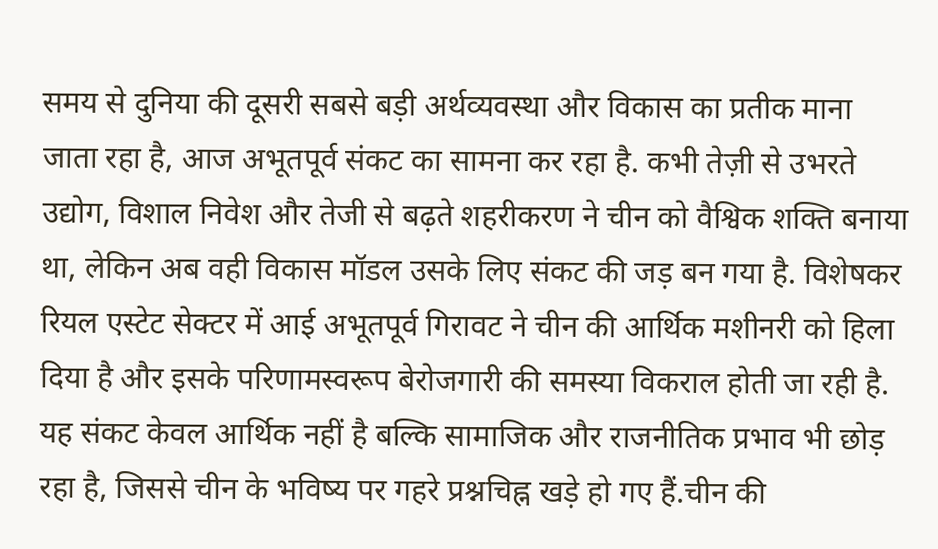समय से दुनिया की दूसरी सबसे बड़ी अर्थव्यवस्था और विकास का प्रतीक माना जाता रहा है, आज अभूतपूर्व संकट का सामना कर रहा है. कभी तेज़ी से उभरते उद्योग, विशाल निवेश और तेजी से बढ़ते शहरीकरण ने चीन को वैश्विक शक्ति बनाया था, लेकिन अब वही विकास मॉडल उसके लिए संकट की जड़ बन गया है. विशेषकर रियल एस्टेट सेक्टर में आई अभूतपूर्व गिरावट ने चीन की आर्थिक मशीनरी को हिला दिया है और इसके परिणामस्वरूप बेरोजगारी की समस्या विकराल होती जा रही है. यह संकट केवल आर्थिक नहीं है बल्कि सामाजिक और राजनीतिक प्रभाव भी छोड़ रहा है, जिससे चीन के भविष्य पर गहरे प्रश्नचिह्न खड़े हो गए हैं.चीन की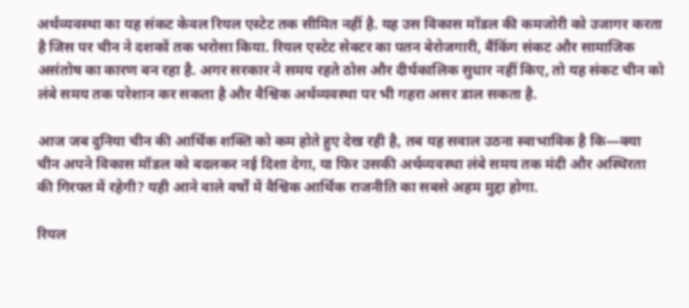अर्थव्यवस्था का यह संकट केवल रियल एस्टेट तक सीमित नहीं है. यह उस विकास मॉडल की कमजोरी को उजागर करता है जिस पर चीन ने दशकों तक भरोसा किया. रियल एस्टेट सेक्टर का पतन बेरोजगारी, बैंकिंग संकट और सामाजिक असंतोष का कारण बन रहा है. अगर सरकार ने समय रहते ठोस और दीर्घकालिक सुधार नहीं किए, तो यह संकट चीन को लंबे समय तक परेशान कर सकता है और वैश्विक अर्थव्यवस्था पर भी गहरा असर डाल सकता है.

आज जब दुनिया चीन की आर्थिक शक्ति को कम होते हुए देख रही है, तब यह सवाल उठना स्वाभाविक है कि—क्या चीन अपने विकास मॉडल को बदलकर नई दिशा देगा, या फिर उसकी अर्थव्यवस्था लंबे समय तक मंदी और अस्थिरता की गिरफ्त में रहेगी? यही आने वाले वर्षों में वैश्विक आर्थिक राजनीति का सबसे अहम मुद्दा होगा.

रियल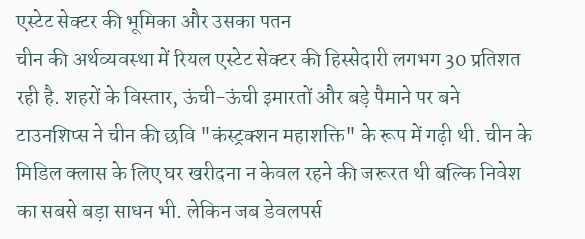एस्टेट सेक्टर की भूमिका और उसका पतन
चीन की अर्थव्यवस्था में रियल एस्टेट सेक्टर की हिस्सेदारी लगभग 30 प्रतिशत रही है. शहरों के विस्तार, ऊंची-ऊंची इमारतों और बड़े पैमाने पर बने टाउनशिप्स ने चीन की छवि "कंस्ट्रक्शन महाशक्ति" के रूप में गढ़ी थी. चीन के मिडिल क्लास के लिए घर खरीदना न केवल रहने की जरूरत थी बल्कि निवेश का सबसे बड़ा साधन भी. लेकिन जब डेवलपर्स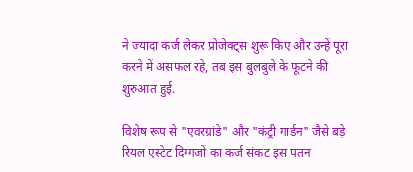ने ज्यादा कर्ज लेकर प्रोजेक्ट्स शुरू किए और उन्हें पूरा करने में असफल रहे, तब इस बुलबुले के फूटने की शुरुआत हुई.

विशेष रूप से "एवरग्रांडे" और "कंट्री गार्डन" जैसे बड़े रियल एस्टेट दिग्गजों का कर्ज संकट इस पतन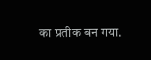का प्रतीक बन गया.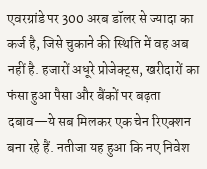एवरग्रांडे पर 300 अरब डॉलर से ज्यादा का कर्ज है, जिसे चुकाने की स्थिति में वह अब नहीं है. हजारों अधूरे प्रोजेक्ट्स, खरीदारों का फंसा हुआ पैसा और बैंकों पर बढ़ता दबाव—ये सब मिलकर एक चेन रिएक्शन बना रहे हैं. नतीजा यह हुआ कि नए निवेश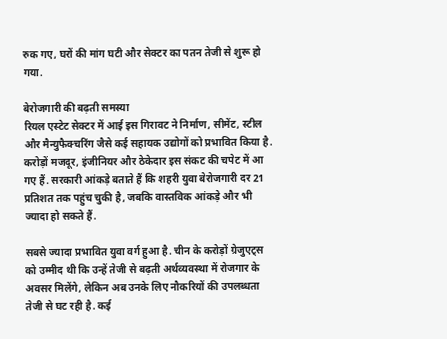रुक गए, घरों की मांग घटी और सेक्टर का पतन तेजी से शुरू हो गया.

बेरोजगारी की बढ़ती समस्या
रियल एस्टेट सेक्टर में आई इस गिरावट ने निर्माण, सीमेंट, स्टील और मैन्युफैक्चरिंग जैसे कई सहायक उद्योगों को प्रभावित किया है. करोड़ों मजदूर, इंजीनियर और ठेकेदार इस संकट की चपेट में आ गए हैं. सरकारी आंकड़े बताते हैं कि शहरी युवा बेरोजगारी दर 21 प्रतिशत तक पहुंच चुकी है, जबकि वास्तविक आंकड़े और भी ज्यादा हो सकते हैं.

सबसे ज्यादा प्रभावित युवा वर्ग हुआ है. चीन के करोड़ों ग्रेजुएट्स को उम्मीद थी कि उन्हें तेजी से बढ़ती अर्थव्यवस्था में रोजगार के अवसर मिलेंगे, लेकिन अब उनके लिए नौकरियों की उपलब्धता तेजी से घट रही है. कई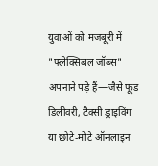युवाओं को मजबूरी में "फ्लेक्सिबल जॉब्स" अपनाने पड़े हैं—जैसे फूड डिलीवरी, टैक्सी ड्राइविंग या छोटे-मोटे ऑनलाइन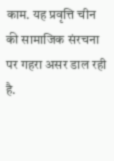काम. यह प्रवृत्ति चीन की सामाजिक संरचना पर गहरा असर डाल रही है.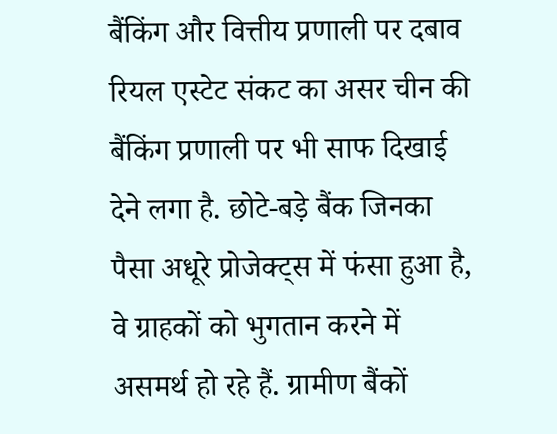बैंकिंग और वित्तीय प्रणाली पर दबाव
रियल एस्टेट संकट का असर चीन की बैंकिंग प्रणाली पर भी साफ दिखाई देने लगा है. छोटे-बड़े बैंक जिनका पैसा अधूरे प्रोजेक्ट्स में फंसा हुआ है, वे ग्राहकों को भुगतान करने में असमर्थ हो रहे हैं. ग्रामीण बैंकों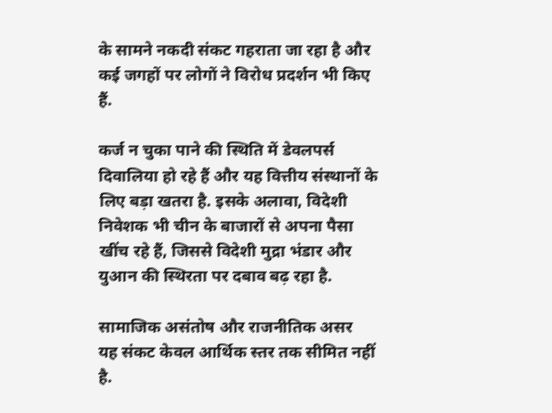के सामने नकदी संकट गहराता जा रहा है और कई जगहों पर लोगों ने विरोध प्रदर्शन भी किए हैं.

कर्ज न चुका पाने की स्थिति में डेवलपर्स दिवालिया हो रहे हैं और यह वित्तीय संस्थानों के लिए बड़ा खतरा है. इसके अलावा, विदेशी निवेशक भी चीन के बाजारों से अपना पैसा खींच रहे हैं, जिससे विदेशी मुद्रा भंडार और युआन की स्थिरता पर दबाव बढ़ रहा है.

सामाजिक असंतोष और राजनीतिक असर
यह संकट केवल आर्थिक स्तर तक सीमित नहीं है.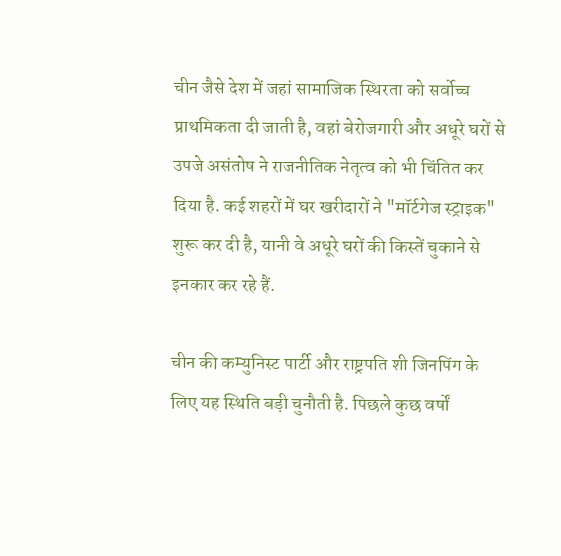चीन जैसे देश में जहां सामाजिक स्थिरता को सर्वोच्च प्राथमिकता दी जाती है, वहां बेरोजगारी और अधूरे घरों से उपजे असंतोष ने राजनीतिक नेतृत्व को भी चिंतित कर दिया है. कई शहरों में घर खरीदारों ने "मॉर्टगेज स्ट्राइक" शुरू कर दी है, यानी वे अधूरे घरों की किस्तें चुकाने से इनकार कर रहे हैं.

चीन की कम्युनिस्ट पार्टी और राष्ट्रपति शी जिनपिंग के लिए यह स्थिति बड़ी चुनौती है. पिछले कुछ वर्षों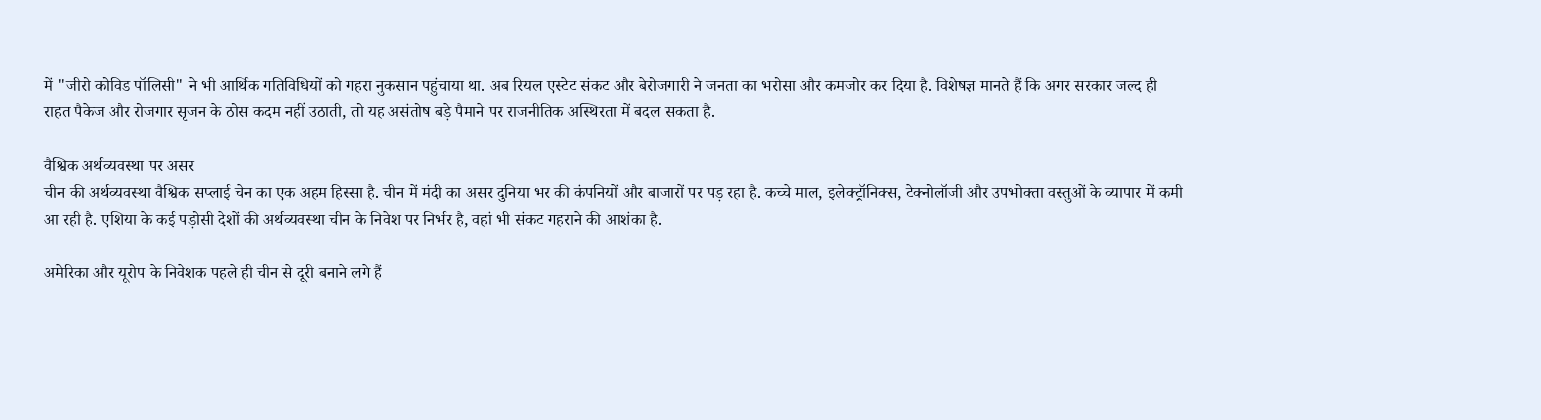में "जीरो कोविड पॉलिसी" ने भी आर्थिक गतिविधियों को गहरा नुकसान पहुंचाया था. अब रियल एस्टेट संकट और बेरोजगारी ने जनता का भरोसा और कमजोर कर दिया है. विशेषज्ञ मानते हैं कि अगर सरकार जल्द ही राहत पैकेज और रोजगार सृजन के ठोस कदम नहीं उठाती, तो यह असंतोष बड़े पैमाने पर राजनीतिक अस्थिरता में बदल सकता है.

वैश्विक अर्थव्यवस्था पर असर
चीन की अर्थव्यवस्था वैश्विक सप्लाई चेन का एक अहम हिस्सा है. चीन में मंदी का असर दुनिया भर की कंपनियों और बाजारों पर पड़ रहा है. कच्चे माल, इलेक्ट्रॉनिक्स, टेक्नोलॉजी और उपभोक्ता वस्तुओं के व्यापार में कमी आ रही है. एशिया के कई पड़ोसी देशों की अर्थव्यवस्था चीन के निवेश पर निर्भर है, वहां भी संकट गहराने की आशंका है.

अमेरिका और यूरोप के निवेशक पहले ही चीन से दूरी बनाने लगे हैं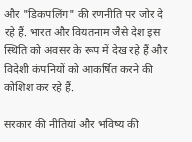और "डिकपलिंग" की रणनीति पर जोर दे रहे हैं. भारत और वियतनाम जैसे देश इस स्थिति को अवसर के रूप में देख रहे हैं और विदेशी कंपनियों को आकर्षित करने की कोशिश कर रहे हैं.

सरकार की नीतियां और भविष्य की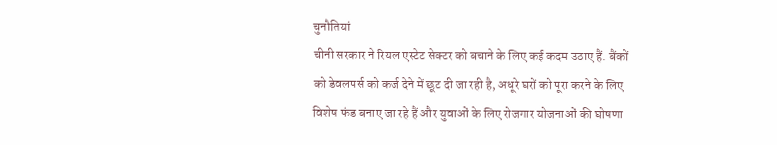चुनौतियां
चीनी सरकार ने रियल एस्टेट सेक्टर को बचाने के लिए कई कदम उठाए हैं. बैंकों को डेवलपर्स को कर्ज देने में छूट दी जा रही है, अधूरे घरों को पूरा करने के लिए विशेष फंड बनाए जा रहे हैं और युवाओं के लिए रोजगार योजनाओं की घोषणा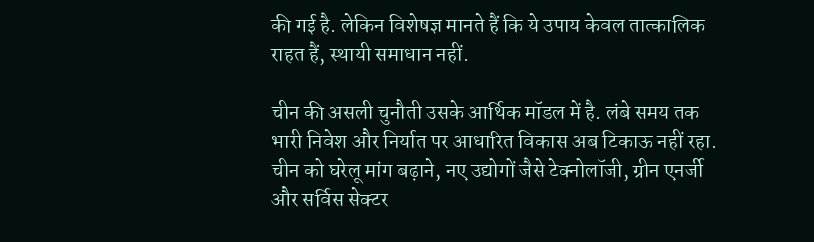की गई है. लेकिन विशेषज्ञ मानते हैं कि ये उपाय केवल तात्कालिक राहत हैं, स्थायी समाधान नहीं.

चीन की असली चुनौती उसके आर्थिक मॉडल में है. लंबे समय तक भारी निवेश और निर्यात पर आधारित विकास अब टिकाऊ नहीं रहा. चीन को घरेलू मांग बढ़ाने, नए उद्योगों जैसे टेक्नोलॉजी, ग्रीन एनर्जी और सर्विस सेक्टर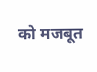को मजबूत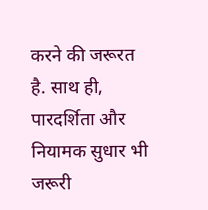करने की जरूरत है. साथ ही, पारदर्शिता और नियामक सुधार भी जरूरी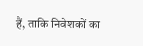हैं, ताकि निवेशकों का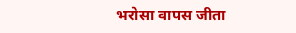भरोसा वापस जीता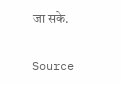जा सके.

Source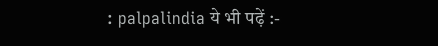: palpalindia ये भी पढ़ें :-